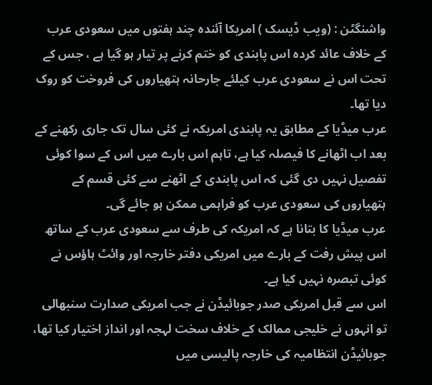واشنگٹن : (ویب ڈیسک ) امریکا آئندہ چند ہفتوں میں سعودی عرب کے خلاف عائد کردہ اس پابندی کو ختم کرنے پر تیار ہو گیا ہے ، جس کے تحت اس نے سعودی عرب کیلئے جارحانہ ہتھیاروں کی فروخت کو روک دیا تھا۔
عرب میڈیا کے مطابق یہ پابندی امریکہ نے کئی سال تک جاری رکھنے کے بعد اب اٹھانے کا فیصلہ کیا ہے، تاہم اس بارے میں اس کے سوا کوئی تفصیل نہیں دی گئی کہ اس پابندی کے اٹھنے سے کئی قسم کے ہتھیاروں کی سعودی عرب کو فراہمی ممکن ہو جائے گی۔
عرب میڈیا کا بتانا ہے کہ امریکہ کی طرف سے سعودی عرب کے ساتھ اس پیش رفت کے بارے میں امریکی دفتر خارجہ اور وائٹ ہاؤس نے کوئی تبصرہ نہیں کیا ہے۔
اس سے قبل امریکی صدر جوبائیڈن نے جب امریکی صدارت سنبھالی تو انہوں نے خلیجی ممالک کے خلاف سخت لہجہ اور انداز اختیار کیا تھا، جوبائیڈن انتظامیہ کی خارجہ پالیسی میں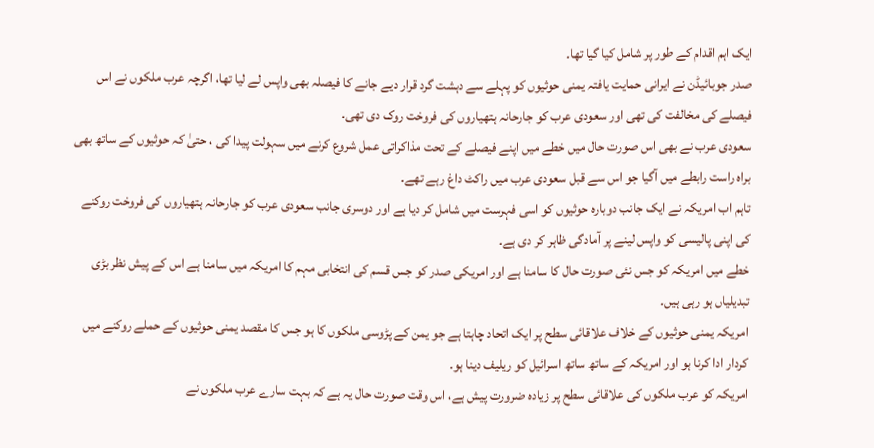ایک اہم اقدام کے طور پر شامل کیا گیا تھا۔
صدر جوبائیڈن نے ایرانی حمایت یافتہ یمنی حوثیوں کو پہلے سے دہشت گرد قرار دیے جانے کا فیصلہ بھی واپس لے لیا تھا، اگرچہ عرب ملکوں نے اس فیصلے کی مخالفت کی تھی اور سعودی عرب کو جارحانہ ہتھیاروں کی فروخت روک دی تھی۔
سعودی عرب نے بھی اس صورت حال میں خطے میں اپنے فیصلے کے تحت مذاکراتی عمل شروع کرنے میں سہولت پیدا کی ، حتیٰ کہ حوثیوں کے ساتھ بھی براہ راست رابطے میں آگیا جو اس سے قبل سعودی عرب میں راکٹ داغ رہے تھے۔
تاہم اب امریکہ نے ایک جانب دوبارہ حوثیوں کو اسی فہرست میں شامل کر دیا ہے اور دوسری جانب سعودی عرب کو جارحانہ ہتھیاروں کی فروخت روکنے کی اپنی پالیسی کو واپس لینے پر آمادگی ظاہر کر دی ہے۔
خطے میں امریکہ کو جس نئی صورت حال کا سامنا ہے اور امریکی صدر کو جس قسم کی انتخابی مہم کا امریکہ میں سامنا ہے اس کے پیش نظر بڑی تبدیلیاں ہو رہی ہیں۔
امریکہ یمنی حوثیوں کے خلاف علاقائی سطح پر ایک اتحاد چاہتا ہے جو یمن کے پڑوسی ملکوں کا ہو جس کا مقصد یمنی حوثیوں کے حملے روکنے میں کردار ادا کرنا ہو اور امریکہ کے ساتھ ساتھ اسرائیل کو ریلیف دینا ہو۔
امریکہ کو عرب ملکوں کی علاقائی سطح پر زیادہ ضرورت پیش ہے، اس وقت صورت حال یہ ہے کہ بہت سارے عرب ملکوں نے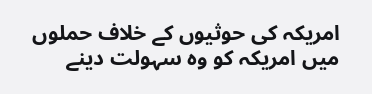امریکہ کی حوثیوں کے خلاف حملوں میں امریکہ کو وہ سہولت دینے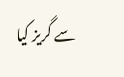سے گریز کیا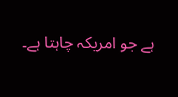ہے جو امریکہ چاہتا ہے۔